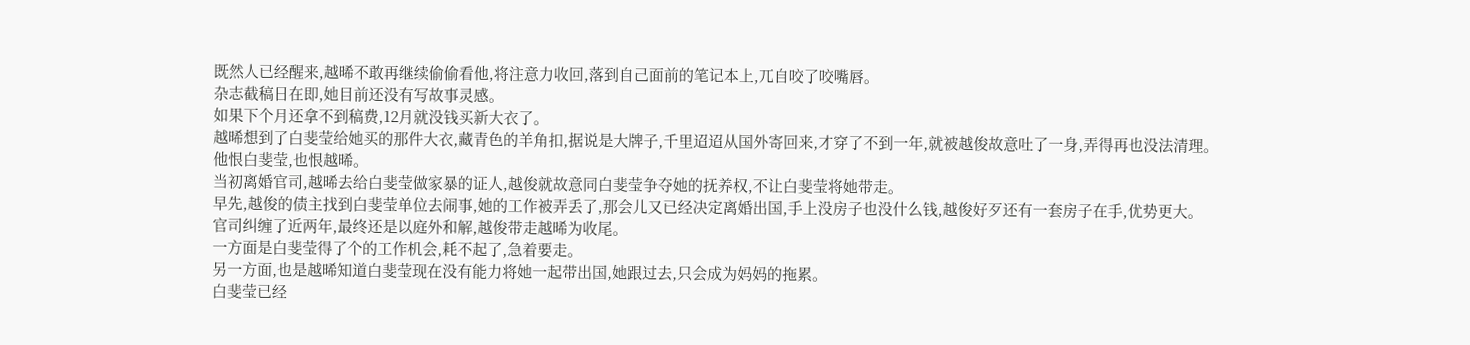既然人已经醒来,越晞不敢再继续偷偷看他,将注意力收回,落到自己面前的笔记本上,兀自咬了咬嘴唇。
杂志截稿日在即,她目前还没有写故事灵感。
如果下个月还拿不到稿费,12月就没钱买新大衣了。
越晞想到了白斐莹给她买的那件大衣,藏青色的羊角扣,据说是大牌子,千里迢迢从国外寄回来,才穿了不到一年,就被越俊故意吐了一身,弄得再也没法清理。
他恨白斐莹,也恨越晞。
当初离婚官司,越晞去给白斐莹做家暴的证人,越俊就故意同白斐莹争夺她的抚养权,不让白斐莹将她带走。
早先,越俊的债主找到白斐莹单位去闹事,她的工作被弄丢了,那会儿又已经决定离婚出国,手上没房子也没什么钱,越俊好歹还有一套房子在手,优势更大。
官司纠缠了近两年,最终还是以庭外和解,越俊带走越晞为收尾。
一方面是白斐莹得了个的工作机会,耗不起了,急着要走。
另一方面,也是越晞知道白斐莹现在没有能力将她一起带出国,她跟过去,只会成为妈妈的拖累。
白斐莹已经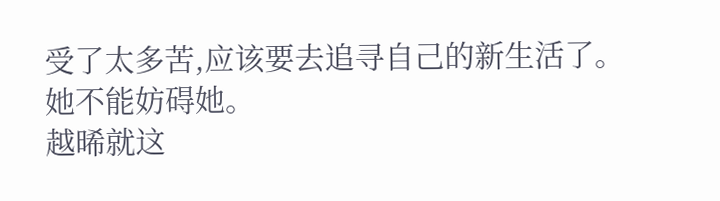受了太多苦,应该要去追寻自己的新生活了。
她不能妨碍她。
越晞就这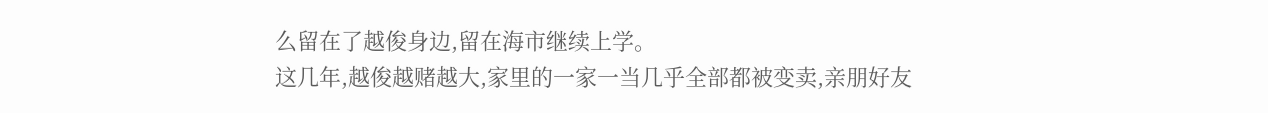么留在了越俊身边,留在海市继续上学。
这几年,越俊越赌越大,家里的一家一当几乎全部都被变卖,亲朋好友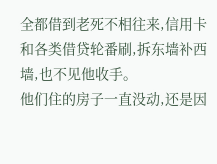全都借到老死不相往来,信用卡和各类借贷轮番刷,拆东墙补西墙,也不见他收手。
他们住的房子一直没动,还是因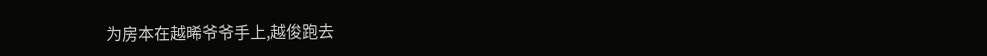为房本在越晞爷爷手上,越俊跑去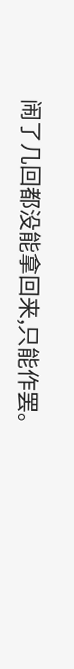闹了几回都没能拿回来,只能作罢。